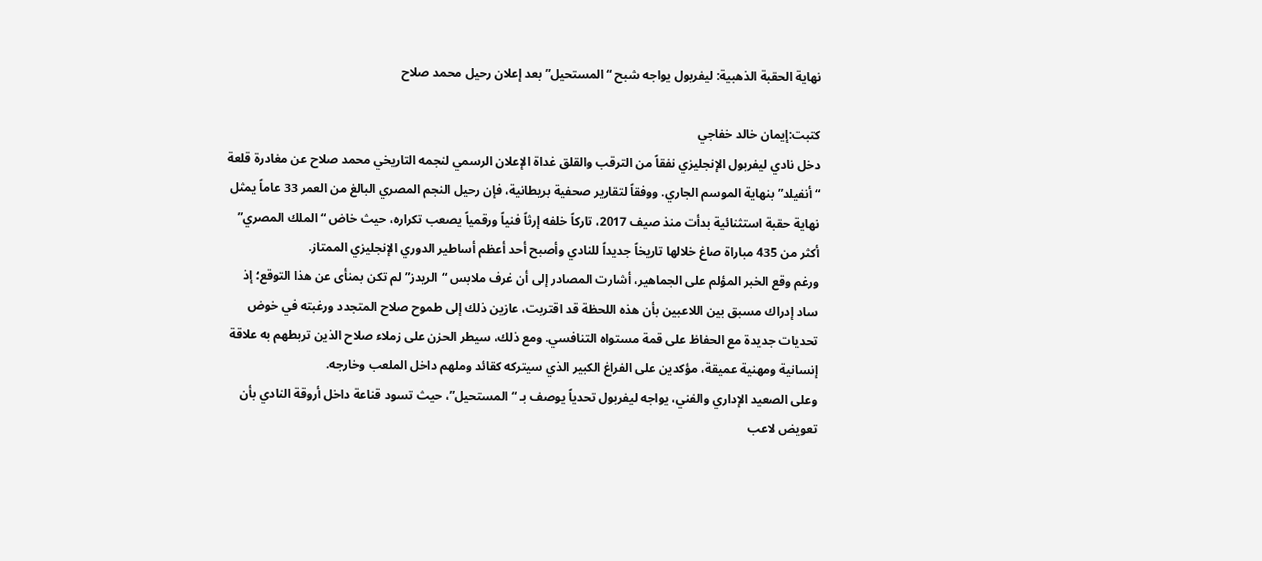نهاية الحقبة الذهبية: ليفربول يواجه شبح “المستحيل” بعد إعلان رحيل محمد صلاح

كتبت:إيمان خالد خفاجي
دخل نادي ليفربول الإنجليزي نفقاً من الترقب والقلق غداة الإعلان الرسمي لنجمه التاريخي محمد صلاح عن مغادرة قلعة “أنفيلد” بنهاية الموسم الجاري. ووفقاً لتقارير صحفية بريطانية، فإن رحيل النجم المصري البالغ من العمر 33 عاماً يمثل نهاية حقبة استثنائية بدأت منذ صيف 2017، تاركاً خلفه إرثاً فنياً ورقمياً يصعب تكراره، حيث خاض “الملك المصري” أكثر من 435 مباراة صاغ خلالها تاريخاً جديداً للنادي وأصبح أحد أعظم أساطير الدوري الإنجليزي الممتاز.
ورغم وقع الخبر المؤلم على الجماهير، أشارت المصادر إلى أن غرف ملابس “الريدز” لم تكن بمنأى عن هذا التوقع؛ إذ ساد إدراك مسبق بين اللاعبين بأن هذه اللحظة قد اقتربت، عازين ذلك إلى طموح صلاح المتجدد ورغبته في خوض تحديات جديدة مع الحفاظ على قمة مستواه التنافسي. ومع ذلك، سيطر الحزن على زملاء صلاح الذين تربطهم به علاقة إنسانية ومهنية عميقة، مؤكدين على الفراغ الكبير الذي سيتركه كقائد وملهم داخل الملعب وخارجه.
وعلى الصعيد الإداري والفني، يواجه ليفربول تحدياً يوصف بـ “المستحيل”، حيث تسود قناعة داخل أروقة النادي بأن تعويض لاعب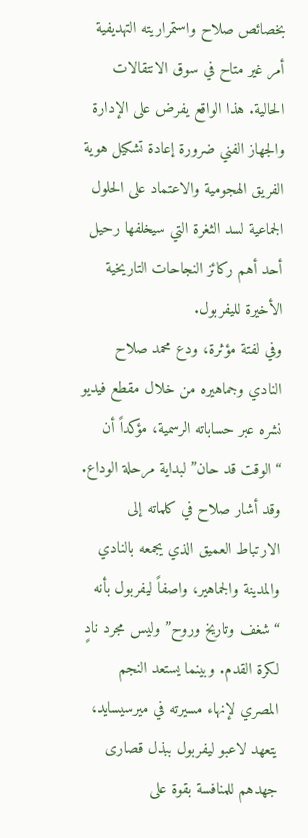بخصائص صلاح واستمراريته التهديفية أمر غير متاح في سوق الانتقالات الحالية. هذا الواقع يفرض على الإدارة والجهاز الفني ضرورة إعادة تشكيل هوية الفريق الهجومية والاعتماد على الحلول الجماعية لسد الثغرة التي سيخلفها رحيل أحد أهم ركائز النجاحات التاريخية الأخيرة لليفربول.
وفي لفتة مؤثرة، ودع محمد صلاح النادي وجماهيره من خلال مقطع فيديو نشره عبر حساباته الرسمية، مؤكداً أن “الوقت قد حان” لبداية مرحلة الوداع. وقد أشار صلاح في كلماته إلى الارتباط العميق الذي يجمعه بالنادي والمدينة والجماهير، واصفاً ليفربول بأنه “شغف وتاريخ وروح” وليس مجرد نادٍ لكرة القدم. وبينما يستعد النجم المصري لإنهاء مسيرته في ميرسيسايد، يتعهد لاعبو ليفربول ببذل قصارى جهدهم للمنافسة بقوة على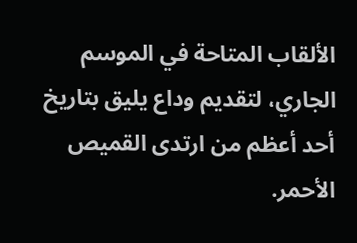الألقاب المتاحة في الموسم الجاري، لتقديم وداع يليق بتاريخ أحد أعظم من ارتدى القميص الأحمر.